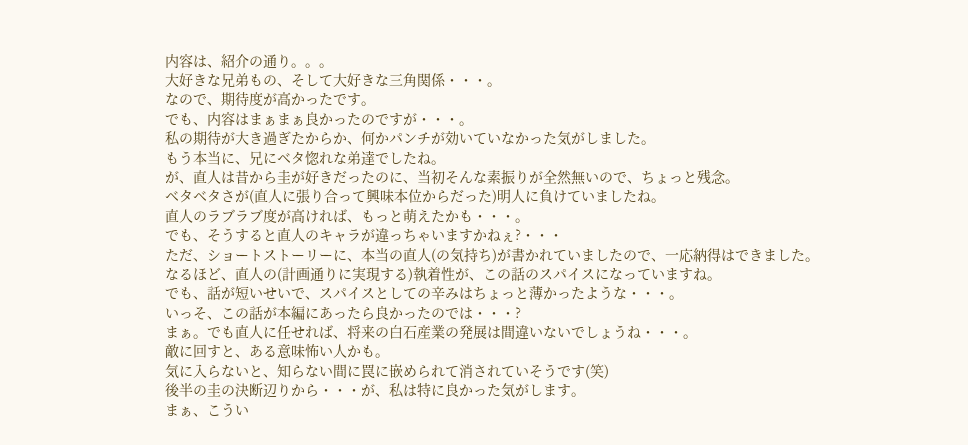内容は、紹介の通り。。。
大好きな兄弟もの、そして大好きな三角関係・・・。
なので、期待度が高かったです。
でも、内容はまぁまぁ良かったのですが・・・。
私の期待が大き過ぎたからか、何かパンチが効いていなかった気がしました。
もう本当に、兄にベタ惚れな弟達でしたね。
が、直人は昔から圭が好きだったのに、当初そんな素振りが全然無いので、ちょっと残念。
ベタベタさが(直人に張り合って興味本位からだった)明人に負けていましたね。
直人のラブラブ度が高ければ、もっと萌えたかも・・・。
でも、そうすると直人のキャラが違っちゃいますかねぇ?・・・
ただ、ショートストーリーに、本当の直人(の気持ち)が書かれていましたので、一応納得はできました。
なるほど、直人の(計画通りに実現する)執着性が、この話のスパイスになっていますね。
でも、話が短いせいで、スパイスとしての辛みはちょっと薄かったような・・・。
いっそ、この話が本編にあったら良かったのでは・・・?
まぁ。でも直人に任せれば、将来の白石産業の発展は間違いないでしょうね・・・。
敵に回すと、ある意味怖い人かも。
気に入らないと、知らない間に罠に嵌められて消されていそうです(笑)
後半の圭の決断辺りから・・・が、私は特に良かった気がします。
まぁ、こうい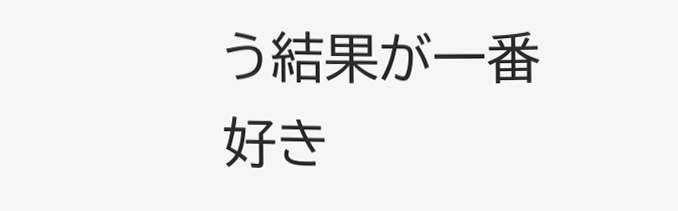う結果が一番好き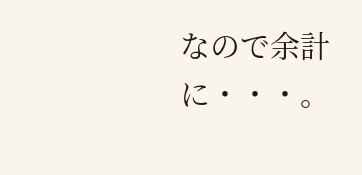なので余計に・・・。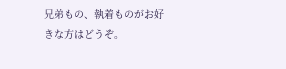兄弟もの、執着ものがお好きな方はどうぞ。